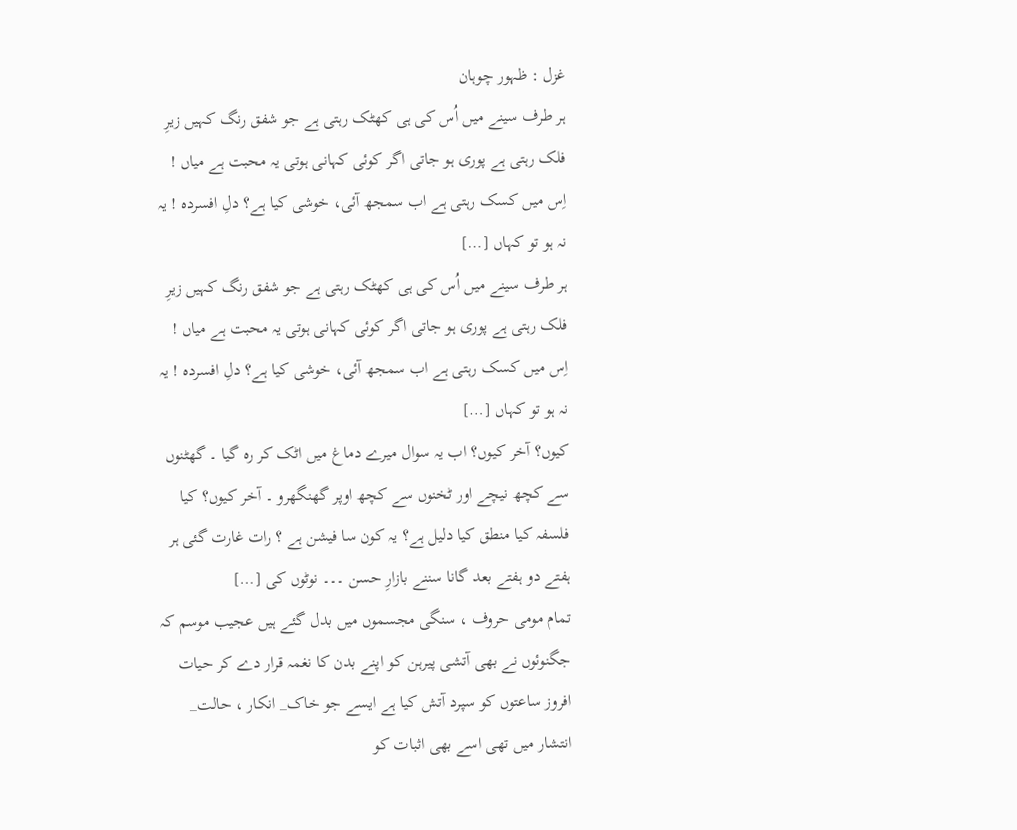غزل : ظہور چوہان
ہر طرف سینے میں اُس کی ہی کھٹک رہتی ہے جو شفق رنگ کہیں زیرِ فلک رہتی ہے پوری ہو جاتی اگر کوئی کہانی ہوتی یہ محبت ہے میاں ! اِس میں کسک رہتی ہے اب سمجھ آئی، خوشی کیا ہے؟ دلِ افسردہ ! یہ نہ ہو تو کہاں […]
ہر طرف سینے میں اُس کی ہی کھٹک رہتی ہے جو شفق رنگ کہیں زیرِ فلک رہتی ہے پوری ہو جاتی اگر کوئی کہانی ہوتی یہ محبت ہے میاں ! اِس میں کسک رہتی ہے اب سمجھ آئی، خوشی کیا ہے؟ دلِ افسردہ ! یہ نہ ہو تو کہاں […]
کیوں؟ آخر کیوں؟ اب یہ سوال میرے دماغ میں اٹک کر رہ گیا ۔ گھٹنوں سے کچھ نیچے اور ٹخنوں سے کچھ اوپر گھنگھرو ۔ آخر کیوں؟ کیا فلسفہ کیا منطق کیا دلیل ہے؟ یہ کون سا فیشن ہے ؟ رات غارت گئی ہر ہفتے دو ہفتے بعد گانا سننے بازارِ حسن ۔۔۔ نوٹوں کی […]
تمام مومی حروف ، سنگی مجسموں میں بدل گئے ہیں عجیب موسم کہ جگنوئوں نے بھی آتشی پیرہن کو اپنے بدن کا نغمہ قرار دے کر حیات افروز ساعتوں کو سپرد آتش کیا ہے ایسے جو خاک_ انکار ، حالت_ انتشار میں تھی اسے بھی اثبات کو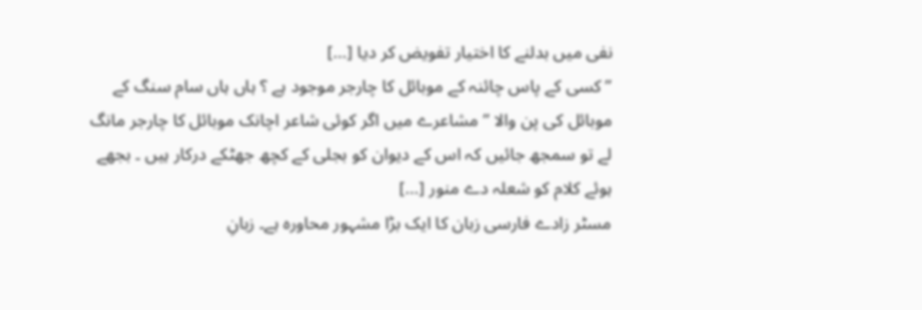نفی میں بدلنے کا اختیار تفویض کر دیا […]
” کسی کے پاس چائنہ کے موبائل کا چارجر موجود ہے ؟ ہاں ہاں سام سنگ کے موبائل کی پن والا ” مشاعرے میں اگر کوئی شاعر اچانک موبائل کا چارجر مانگ لے تو سمجھ جائیں کہ اس کے دیوان کو بجلی کے کچھ جھٹکے درکار ہیں ۔ بجھے ہوئے کلام کو شعلہ دے منور […]
مسٹر زادے فارسی زبان کا ایک بڑا مشہور محاورہ ہے۔ زبانِ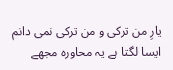یارِ من ترکی و من ترکی نمی دانم ایسا لگتا ہے یہ محاورہ مجھے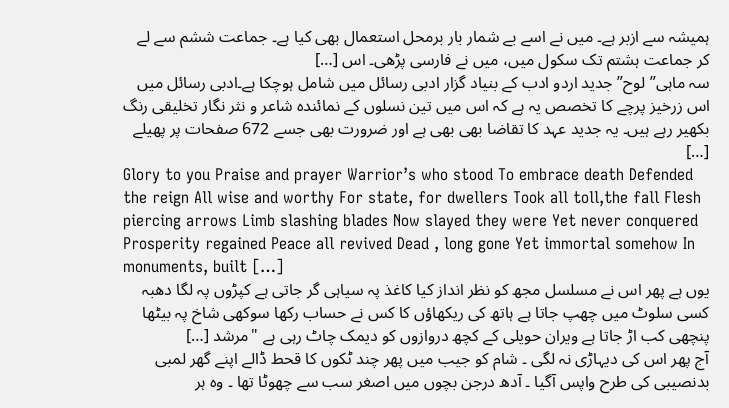ہمیشہ سے ازبر ہے۔ میں نے اسے بے شمار بار برمحل استعمال بھی کیا ہے۔ جماعت ششم سے لے کر جماعت ہشتم تک سکول میں، میں نے فارسی پڑھی۔ اس […]
سہ ماہی”لوح” جدید اردو ادب کے بنیاد گزار ادبی رسائل میں شامل ہوچکا ہے۔ادبی رسائل میں اس زرخیز پرچے کا تخصص یہ ہے کہ اس میں تین نسلوں کے نمائندہ شاعر و نثر نگار تخلیقی رنگ بکھیر رہے ہیں۔ یہ جدید عہد کا تقاضا بھی بھی ہے اور ضرورت بھی جسے 672 صفحات پر پھیلے […]
Glory to you Praise and prayer Warrior’s who stood To embrace death Defended the reign All wise and worthy For state, for dwellers Took all toll,the fall Flesh piercing arrows Limb slashing blades Now slayed they were Yet never conquered Prosperity regained Peace all revived Dead , long gone Yet immortal somehow In monuments, built […]
یوں ہے پھر اس نے مسلسل مجھ کو نظر انداز کیا کاغذ پہ سیاہی گر جاتی ہے کپڑوں پہ لگا دھبہ کسی سلوٹ میں چھپ جاتا ہے ہاتھ کی ریکھاؤں کا کس نے حساب رکھا سوکھی شاخ پہ بیٹھا پنچھی کب اڑ جاتا ہے ویران حویلی کے کچھ دروازوں کو دیمک چاٹ رہی ہے "مرشد […]
آج پھر اس کی دیہاڑی نہ لگی ۔ شام کو جیب میں پھر چند ٹکوں کا قحط ڈالے اپنے گھر لمبی بدنصیبی کی طرح واپس آگیا ۔ آدھ درجن بچوں میں اصغر سب سے چھوٹا تھا ۔ وہ ہر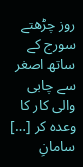روز چڑھتے سورج کے ساتھ اصغر سے چابی والی کار کا وعدہ کر […]
سامانِ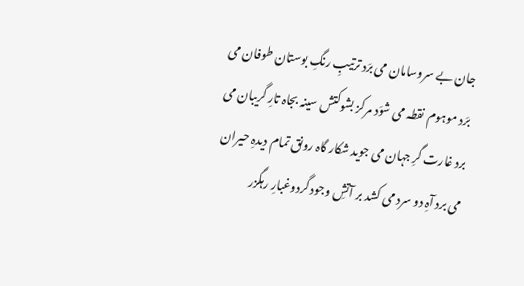جان بے سروسامان می برَد ترتیبِ رنگِ بوستان طوفان می برَد موہوم نقطہ می شوَد مرکز بشوکتش سینہ بجاہ تارِ گریبان می برد غارت گرِ جہان می جوید شکار گاہ رونق تمام دیدہِ حیران می برد آہِ دو سرد می کشد بر آتشِ وجود گردوغبارِ رہگزر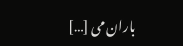باران می […]